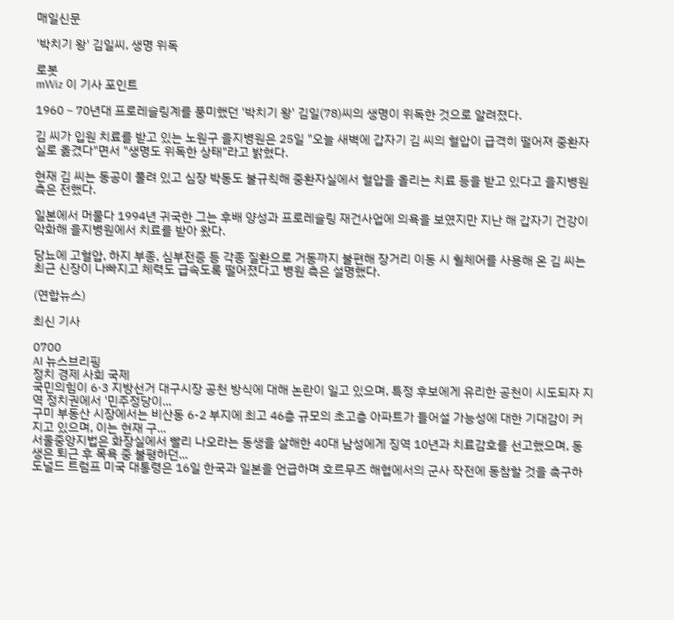매일신문

'박치기 왕' 김일씨, 생명 위독

로봇
mWiz 이 기사 포인트

1960∼70년대 프로레슬링계를 풍미했던 '박치기 왕' 김일(78)씨의 생명이 위독한 것으로 알려졌다.

김 씨가 입원 치료를 받고 있는 노원구 을지병원은 25일 "오늘 새벽에 갑자기 김 씨의 혈압이 급격히 떨어져 중환자실로 옮겼다"면서 "생명도 위독한 상태"라고 밝혔다.

현재 김 씨는 동공이 풀려 있고 심장 박동도 불규칙해 중환자실에서 혈압을 올리는 치료 등을 받고 있다고 을지병원 측은 전했다.

일본에서 머물다 1994년 귀국한 그는 후배 양성과 프로레슬링 재건사업에 의욕을 보였지만 지난 해 갑자기 건강이 악화해 을지병원에서 치료를 받아 왔다.

당뇨에 고혈압, 하지 부종, 심부전증 등 각종 질환으로 거동까지 불편해 장거리 이동 시 휠체어를 사용해 온 김 씨는 최근 신장이 나빠지고 체력도 급속도록 떨어졌다고 병원 측은 설명했다.

(연합뉴스)

최신 기사

0700
AI 뉴스브리핑
정치 경제 사회 국제
국민의힘이 6·3 지방선거 대구시장 공천 방식에 대해 논란이 일고 있으며, 특정 후보에게 유리한 공천이 시도되자 지역 정치권에서 '민주정당이...
구미 부동산 시장에서는 비산동 6-2 부지에 최고 46층 규모의 초고층 아파트가 들어설 가능성에 대한 기대감이 커지고 있으며, 이는 현재 구...
서울중앙지법은 화장실에서 빨리 나오라는 동생을 살해한 40대 남성에게 징역 10년과 치료감호를 선고했으며, 동생은 퇴근 후 목욕 중 불평하던...
도널드 트럼프 미국 대통령은 16일 한국과 일본을 언급하며 호르무즈 해협에서의 군사 작전에 동참할 것을 촉구하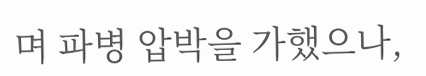며 파병 압박을 가했으나,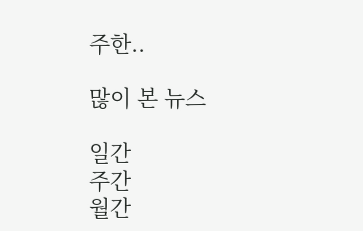주한..

많이 본 뉴스

일간
주간
월간